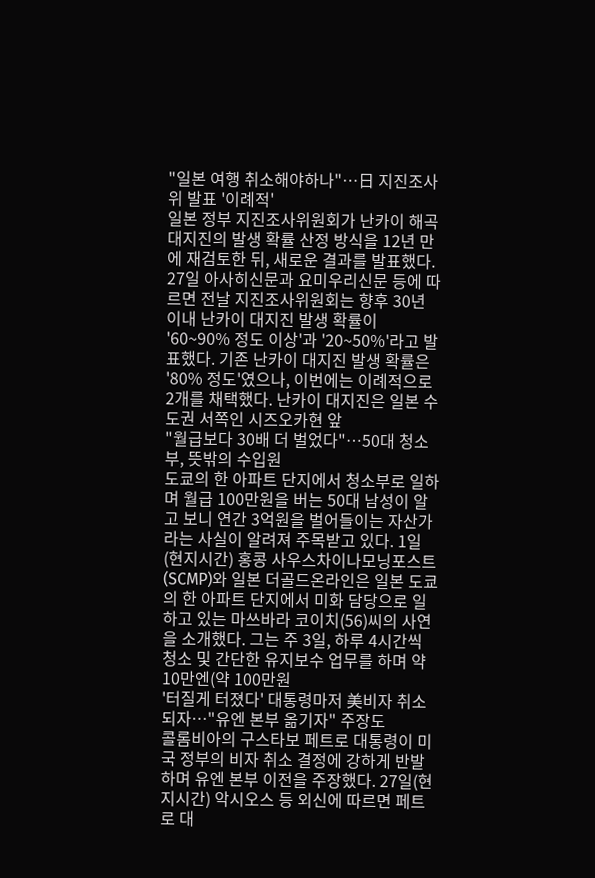"일본 여행 취소해야하나"…日 지진조사위 발표 '이례적'
일본 정부 지진조사위원회가 난카이 해곡 대지진의 발생 확률 산정 방식을 12년 만에 재검토한 뒤, 새로운 결과를 발표했다. 27일 아사히신문과 요미우리신문 등에 따르면 전날 지진조사위원회는 향후 30년 이내 난카이 대지진 발생 확률이 '60~90% 정도 이상'과 '20~50%'라고 발표했다. 기존 난카이 대지진 발생 확률은 '80% 정도'였으나, 이번에는 이례적으로 2개를 채택했다. 난카이 대지진은 일본 수도권 서쪽인 시즈오카현 앞
"월급보다 30배 더 벌었다"…50대 청소부, 뜻밖의 수입원
도쿄의 한 아파트 단지에서 청소부로 일하며 월급 100만원을 버는 50대 남성이 알고 보니 연간 3억원을 벌어들이는 자산가라는 사실이 알려져 주목받고 있다. 1일(현지시간) 홍콩 사우스차이나모닝포스트(SCMP)와 일본 더골드온라인은 일본 도쿄의 한 아파트 단지에서 미화 담당으로 일하고 있는 마쓰바라 코이치(56)씨의 사연을 소개했다. 그는 주 3일, 하루 4시간씩 청소 및 간단한 유지보수 업무를 하며 약 10만엔(약 100만원
'터질게 터졌다' 대통령마저 美비자 취소되자…"유엔 본부 옮기자" 주장도
콜롬비아의 구스타보 페트로 대통령이 미국 정부의 비자 취소 결정에 강하게 반발하며 유엔 본부 이전을 주장했다. 27일(현지시간) 악시오스 등 외신에 따르면 페트로 대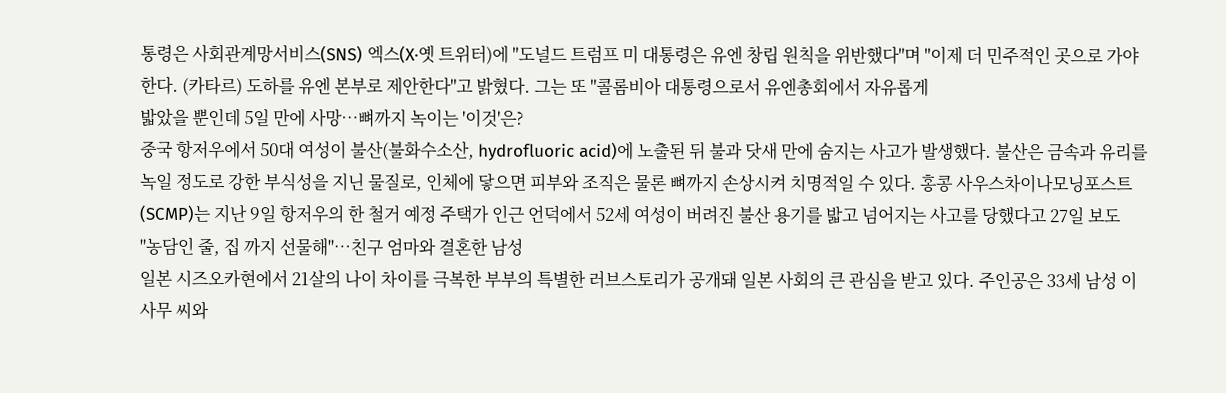통령은 사회관계망서비스(SNS) 엑스(X·옛 트위터)에 "도널드 트럼프 미 대통령은 유엔 창립 원칙을 위반했다"며 "이제 더 민주적인 곳으로 가야 한다. (카타르) 도하를 유엔 본부로 제안한다"고 밝혔다. 그는 또 "콜롬비아 대통령으로서 유엔총회에서 자유롭게
밟았을 뿐인데 5일 만에 사망…뼈까지 녹이는 '이것'은?
중국 항저우에서 50대 여성이 불산(불화수소산, hydrofluoric acid)에 노출된 뒤 불과 닷새 만에 숨지는 사고가 발생했다. 불산은 금속과 유리를 녹일 정도로 강한 부식성을 지닌 물질로, 인체에 닿으면 피부와 조직은 물론 뼈까지 손상시켜 치명적일 수 있다. 홍콩 사우스차이나모닝포스트(SCMP)는 지난 9일 항저우의 한 철거 예정 주택가 인근 언덕에서 52세 여성이 버려진 불산 용기를 밟고 넘어지는 사고를 당했다고 27일 보도
"농담인 줄, 집 까지 선물해"…친구 엄마와 결혼한 남성
일본 시즈오카현에서 21살의 나이 차이를 극복한 부부의 특별한 러브스토리가 공개돼 일본 사회의 큰 관심을 받고 있다. 주인공은 33세 남성 이사무 씨와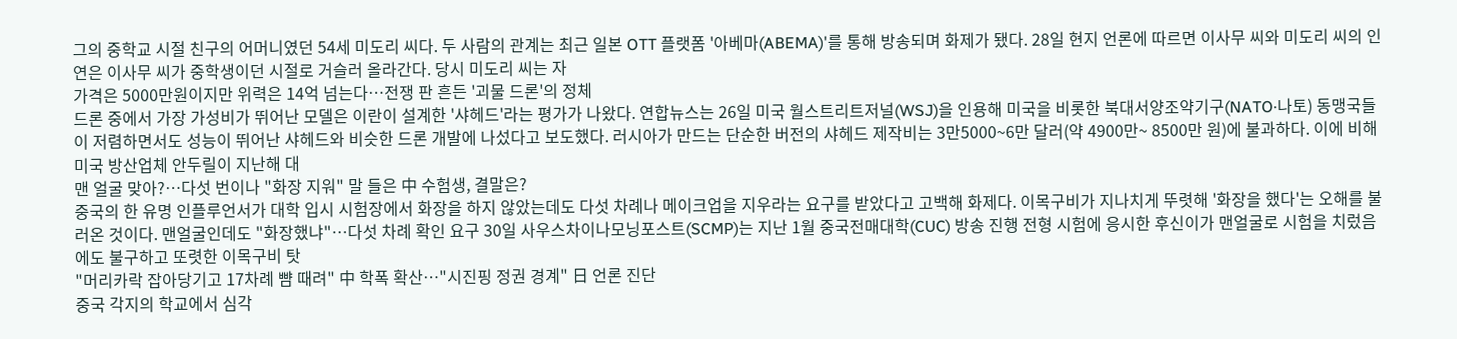그의 중학교 시절 친구의 어머니였던 54세 미도리 씨다. 두 사람의 관계는 최근 일본 OTT 플랫폼 '아베마(ABEMA)'를 통해 방송되며 화제가 됐다. 28일 현지 언론에 따르면 이사무 씨와 미도리 씨의 인연은 이사무 씨가 중학생이던 시절로 거슬러 올라간다. 당시 미도리 씨는 자
가격은 5000만원이지만 위력은 14억 넘는다…전쟁 판 흔든 '괴물 드론'의 정체
드론 중에서 가장 가성비가 뛰어난 모델은 이란이 설계한 '샤헤드'라는 평가가 나왔다. 연합뉴스는 26일 미국 월스트리트저널(WSJ)을 인용해 미국을 비롯한 북대서양조약기구(NATO·나토) 동맹국들이 저렴하면서도 성능이 뛰어난 샤헤드와 비슷한 드론 개발에 나섰다고 보도했다. 러시아가 만드는 단순한 버전의 샤헤드 제작비는 3만5000~6만 달러(약 4900만~ 8500만 원)에 불과하다. 이에 비해 미국 방산업체 안두릴이 지난해 대
맨 얼굴 맞아?…다섯 번이나 "화장 지워" 말 들은 中 수험생, 결말은?
중국의 한 유명 인플루언서가 대학 입시 시험장에서 화장을 하지 않았는데도 다섯 차례나 메이크업을 지우라는 요구를 받았다고 고백해 화제다. 이목구비가 지나치게 뚜렷해 '화장을 했다'는 오해를 불러온 것이다. 맨얼굴인데도 "화장했냐"…다섯 차례 확인 요구 30일 사우스차이나모닝포스트(SCMP)는 지난 1월 중국전매대학(CUC) 방송 진행 전형 시험에 응시한 후신이가 맨얼굴로 시험을 치렀음에도 불구하고 또렷한 이목구비 탓
"머리카락 잡아당기고 17차례 뺨 때려" 中 학폭 확산…"시진핑 정권 경계" 日 언론 진단
중국 각지의 학교에서 심각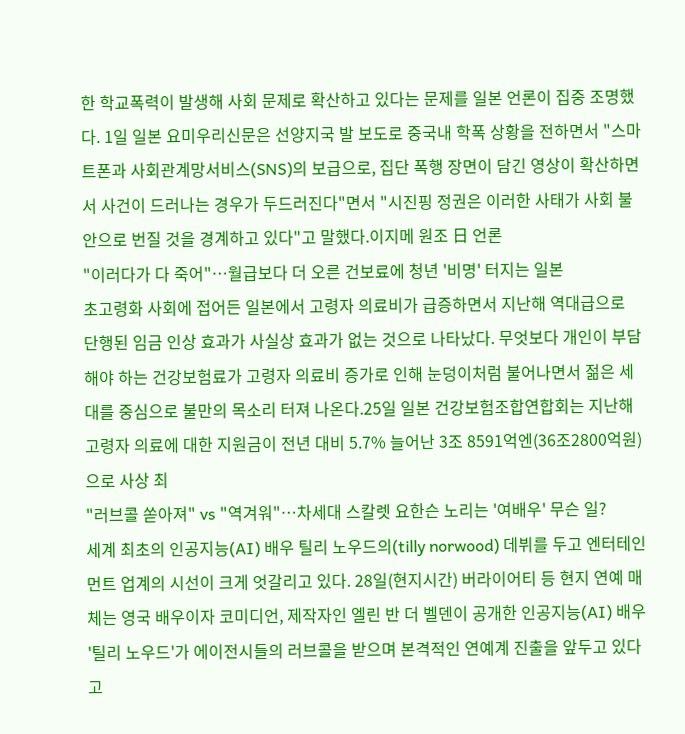한 학교폭력이 발생해 사회 문제로 확산하고 있다는 문제를 일본 언론이 집중 조명했다. 1일 일본 요미우리신문은 선양지국 발 보도로 중국내 학폭 상황을 전하면서 "스마트폰과 사회관계망서비스(SNS)의 보급으로, 집단 폭행 장면이 담긴 영상이 확산하면서 사건이 드러나는 경우가 두드러진다"면서 "시진핑 정권은 이러한 사태가 사회 불안으로 번질 것을 경계하고 있다"고 말했다.이지메 원조 日 언론
"이러다가 다 죽어"…월급보다 더 오른 건보료에 청년 '비명' 터지는 일본
초고령화 사회에 접어든 일본에서 고령자 의료비가 급증하면서 지난해 역대급으로 단행된 임금 인상 효과가 사실상 효과가 없는 것으로 나타났다. 무엇보다 개인이 부담해야 하는 건강보험료가 고령자 의료비 증가로 인해 눈덩이처럼 불어나면서 젊은 세대를 중심으로 불만의 목소리 터져 나온다.25일 일본 건강보험조합연합회는 지난해 고령자 의료에 대한 지원금이 전년 대비 5.7% 늘어난 3조 8591억엔(36조2800억원)으로 사상 최
"러브콜 쏟아져" vs "역겨워"…차세대 스칼렛 요한슨 노리는 '여배우' 무슨 일?
세계 최초의 인공지능(AI) 배우 틸리 노우드의(tilly norwood) 데뷔를 두고 엔터테인먼트 업계의 시선이 크게 엇갈리고 있다. 28일(현지시간) 버라이어티 등 현지 연예 매체는 영국 배우이자 코미디언, 제작자인 엘린 반 더 벨덴이 공개한 인공지능(AI) 배우 '틸리 노우드'가 에이전시들의 러브콜을 받으며 본격적인 연예계 진출을 앞두고 있다고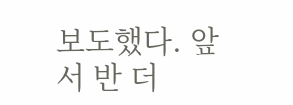보도했다. 앞서 반 더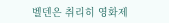벨덴은 취리히 영화제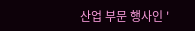산업 부문 행사인 '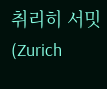취리히 서밋(Zurich